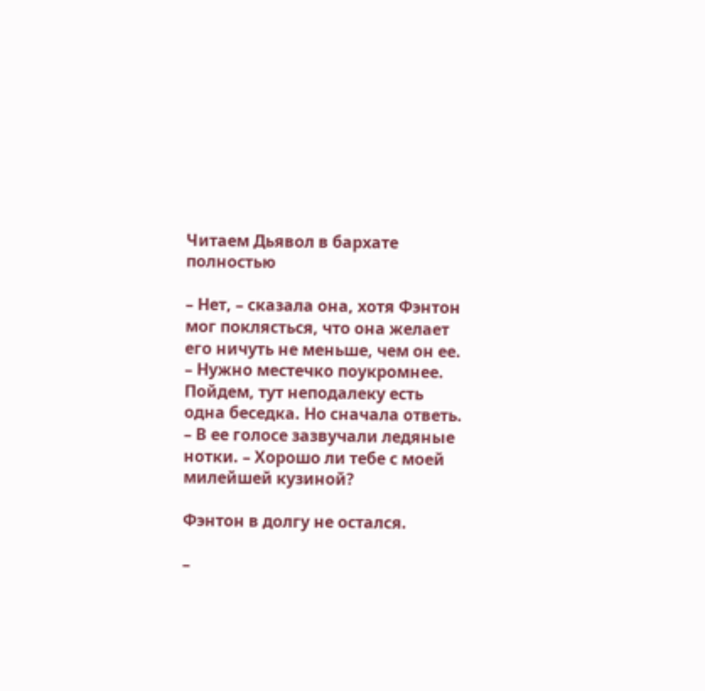Читаем Дьявол в бархате полностью

– Нет, – сказала она, хотя Фэнтон мог поклясться, что она желает его ничуть не меньше, чем он ее. – Нужно местечко поукромнее. Пойдем, тут неподалеку есть одна беседка. Но сначала ответь. – В ее голосе зазвучали ледяные нотки. – Хорошо ли тебе с моей милейшей кузиной?

Фэнтон в долгу не остался.

–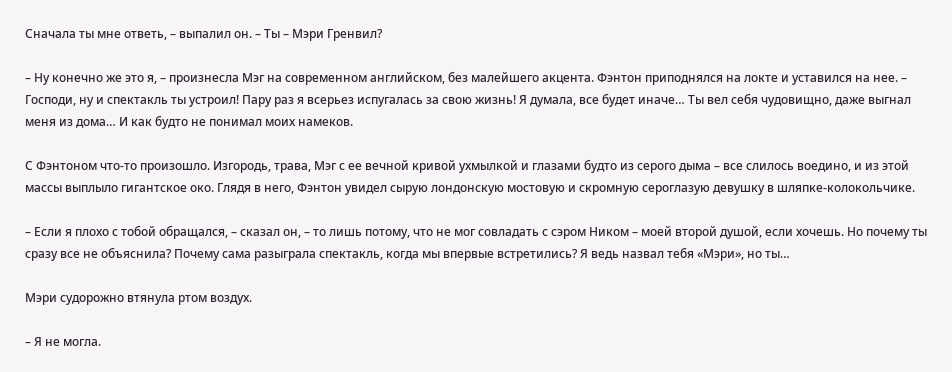Сначала ты мне ответь, – выпалил он. – Ты – Мэри Гренвил?

– Ну конечно же это я, – произнесла Мэг на современном английском, без малейшего акцента. Фэнтон приподнялся на локте и уставился на нее. – Господи, ну и спектакль ты устроил! Пару раз я всерьез испугалась за свою жизнь! Я думала, все будет иначе… Ты вел себя чудовищно, даже выгнал меня из дома… И как будто не понимал моих намеков.

С Фэнтоном что-то произошло. Изгородь, трава, Мэг с ее вечной кривой ухмылкой и глазами будто из серого дыма – все слилось воедино, и из этой массы выплыло гигантское око. Глядя в него, Фэнтон увидел сырую лондонскую мостовую и скромную сероглазую девушку в шляпке-колокольчике.

– Если я плохо с тобой обращался, – сказал он, – то лишь потому, что не мог совладать с сэром Ником – моей второй душой, если хочешь. Но почему ты сразу все не объяснила? Почему сама разыграла спектакль, когда мы впервые встретились? Я ведь назвал тебя «Мэри», но ты…

Мэри судорожно втянула ртом воздух.

– Я не могла.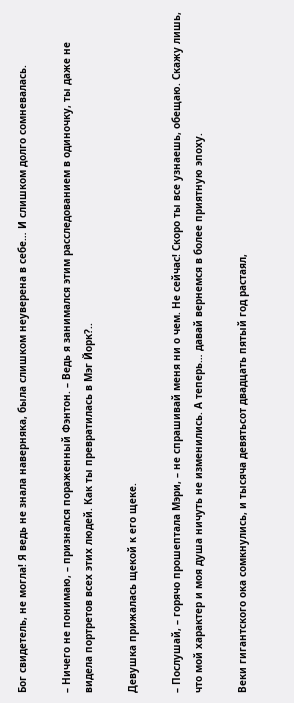Бог свидетель, не могла! Я ведь не знала наверняка, была слишком неуверена в себе… И слишком долго сомневалась.

– Ничего не понимаю, – признался пораженный Фэнтон. – Ведь я занимался этим расследованием в одиночку, ты даже не видела портретов всех этих людей. Как ты превратилась в Мэг Йорк?..

Девушка прижалась щекой к его щеке.

– Послушай, – горячо прошептала Мэри, – не спрашивай меня ни о чем. Не сейчас! Скоро ты все узнаешь, обещаю. Скажу лишь, что мой характер и моя душа ничуть не изменились. А теперь… давай вернемся в более приятную эпоху.

Веки гигантского ока сомкнулись, и тысяча девятьсот двадцать пятый год растаял,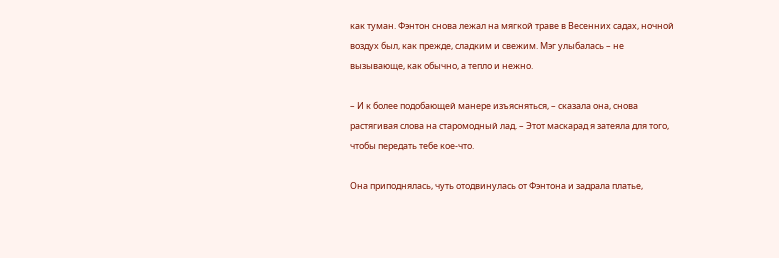как туман. Фэнтон снова лежал на мягкой траве в Весенних садах, ночной воздух был, как прежде, сладким и свежим. Мэг улыбалась – не вызывающе, как обычно, а тепло и нежно.

– И к более подобающей манере изъясняться, – сказала она, снова растягивая слова на старомодный лад. – Этот маскарад я затеяла для того, чтобы передать тебе кое-что.

Она приподнялась, чуть отодвинулась от Фэнтона и задрала платье,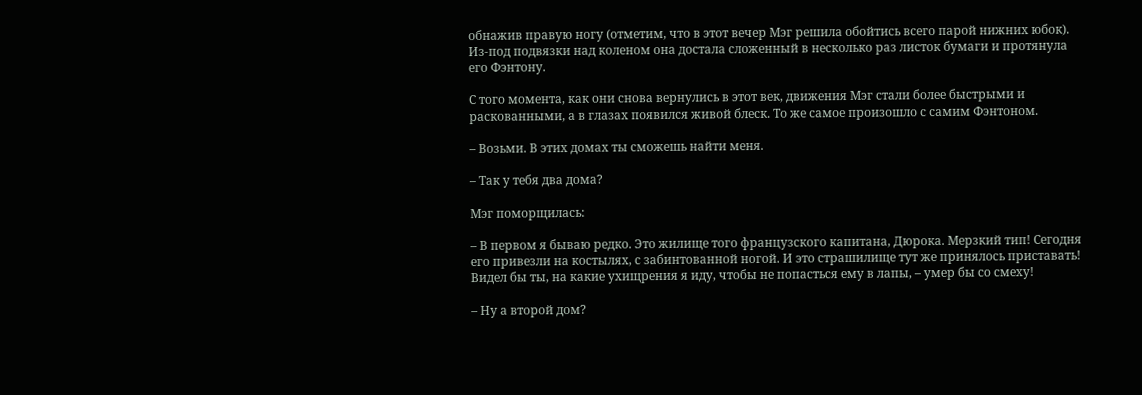обнажив правую ногу (отметим, что в этот вечер Мэг решила обойтись всего парой нижних юбок). Из-под подвязки над коленом она достала сложенный в несколько раз листок бумаги и протянула его Фэнтону.

С того момента, как они снова вернулись в этот век, движения Мэг стали более быстрыми и раскованными, а в глазах появился живой блеск. То же самое произошло с самим Фэнтоном.

– Возьми. В этих домах ты сможешь найти меня.

– Так у тебя два дома?

Мэг поморщилась:

– В первом я бываю редко. Это жилище того французского капитана, Дюрока. Мерзкий тип! Сегодня его привезли на костылях, с забинтованной ногой. И это страшилище тут же принялось приставать! Видел бы ты, на какие ухищрения я иду, чтобы не попасться ему в лапы, – умер бы со смеху!

– Ну а второй дом?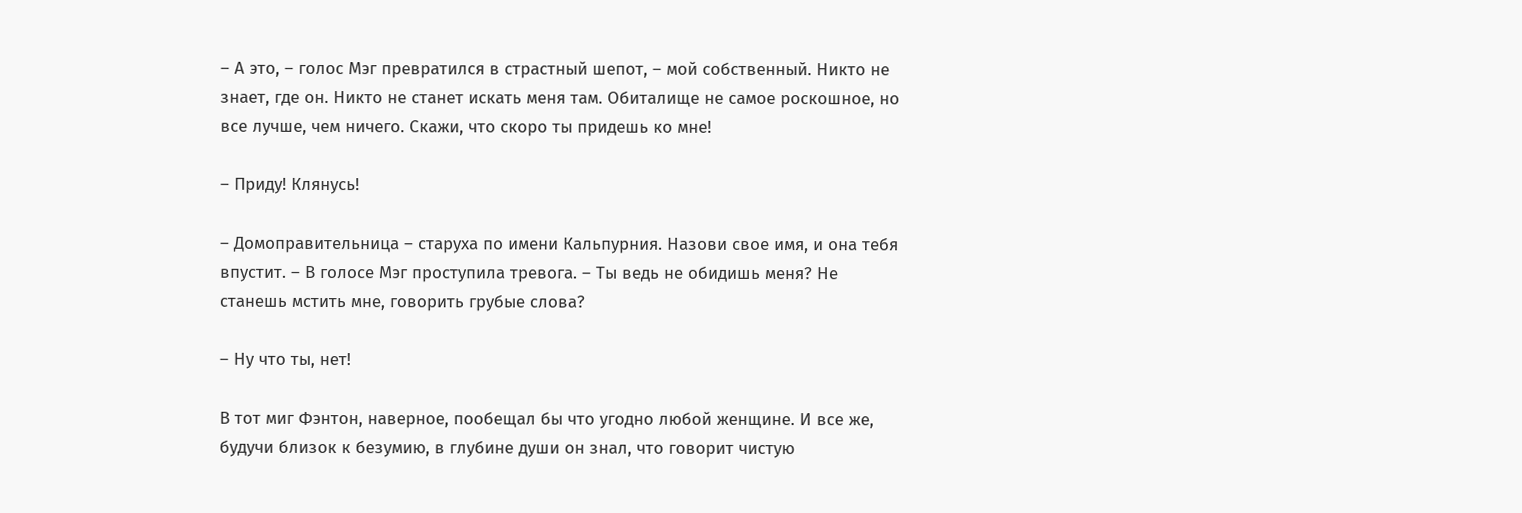– А это, – голос Мэг превратился в страстный шепот, – мой собственный. Никто не знает, где он. Никто не станет искать меня там. Обиталище не самое роскошное, но все лучше, чем ничего. Скажи, что скоро ты придешь ко мне!

– Приду! Клянусь!

– Домоправительница – старуха по имени Кальпурния. Назови свое имя, и она тебя впустит. – В голосе Мэг проступила тревога. – Ты ведь не обидишь меня? Не станешь мстить мне, говорить грубые слова?

– Ну что ты, нет!

В тот миг Фэнтон, наверное, пообещал бы что угодно любой женщине. И все же, будучи близок к безумию, в глубине души он знал, что говорит чистую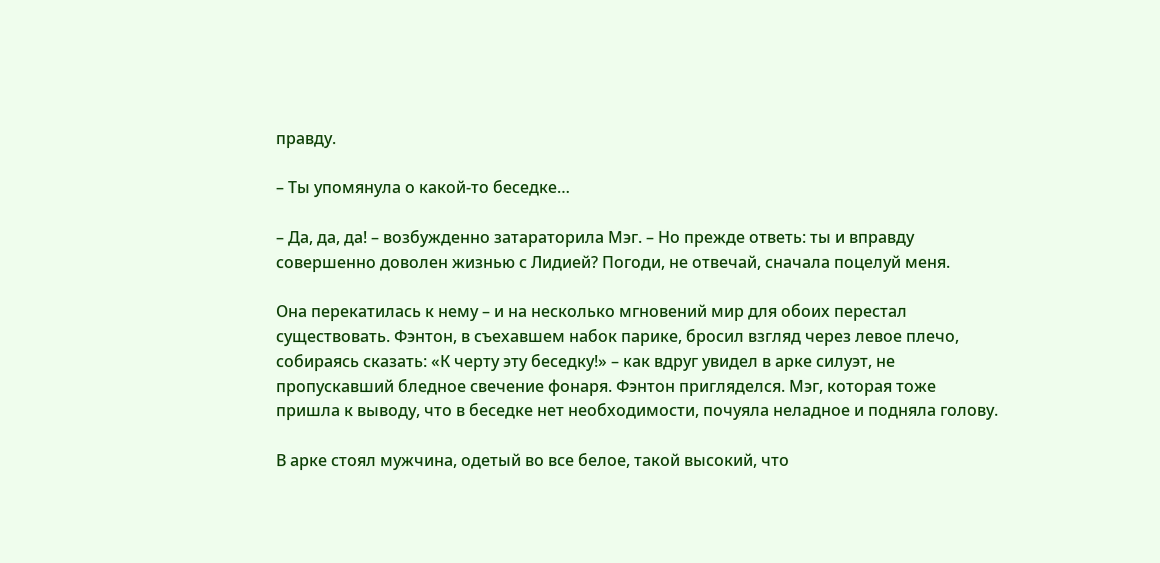правду.

– Ты упомянула о какой-то беседке…

– Да, да, да! – возбужденно затараторила Мэг. – Но прежде ответь: ты и вправду совершенно доволен жизнью с Лидией? Погоди, не отвечай, сначала поцелуй меня.

Она перекатилась к нему – и на несколько мгновений мир для обоих перестал существовать. Фэнтон, в съехавшем набок парике, бросил взгляд через левое плечо, собираясь сказать: «К черту эту беседку!» – как вдруг увидел в арке силуэт, не пропускавший бледное свечение фонаря. Фэнтон пригляделся. Мэг, которая тоже пришла к выводу, что в беседке нет необходимости, почуяла неладное и подняла голову.

В арке стоял мужчина, одетый во все белое, такой высокий, что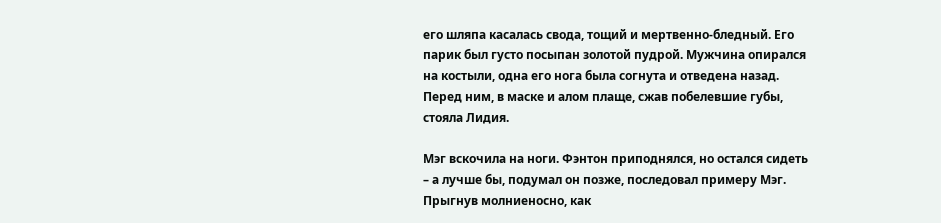его шляпа касалась свода, тощий и мертвенно-бледный. Его парик был густо посыпан золотой пудрой. Мужчина опирался на костыли, одна его нога была согнута и отведена назад. Перед ним, в маске и алом плаще, сжав побелевшие губы, стояла Лидия.

Мэг вскочила на ноги. Фэнтон приподнялся, но остался сидеть – а лучше бы, подумал он позже, последовал примеру Мэг. Прыгнув молниеносно, как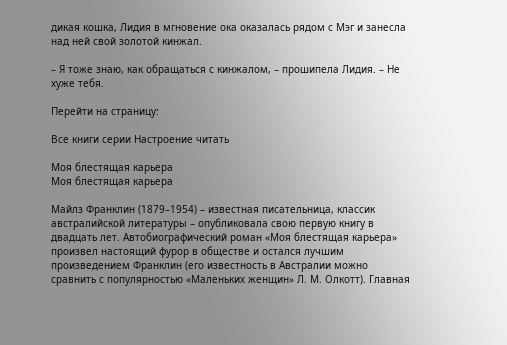дикая кошка, Лидия в мгновение ока оказалась рядом с Мэг и занесла над ней свой золотой кинжал.

– Я тоже знаю, как обращаться с кинжалом, – прошипела Лидия. – Не хуже тебя.

Перейти на страницу:

Все книги серии Настроение читать

Моя блестящая карьера
Моя блестящая карьера

Майлз Франклин (1879–1954) – известная писательница, классик австралийской литературы – опубликовала свою первую книгу в двадцать лет. Автобиографический роман «Моя блестящая карьера» произвел настоящий фурор в обществе и остался лучшим произведением Франклин (его известность в Австралии можно сравнить с популярностью «Маленьких женщин» Л. М. Олкотт). Главная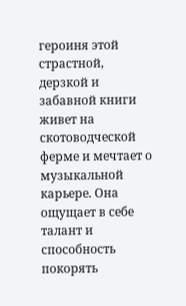героиня этой страстной, дерзкой и забавной книги живет на скотоводческой ферме и мечтает о музыкальной карьере. Она ощущает в себе талант и способность покорять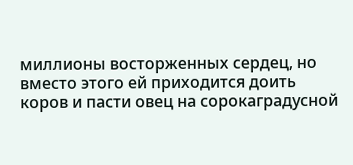миллионы восторженных сердец, но вместо этого ей приходится доить коров и пасти овец на сорокаградусной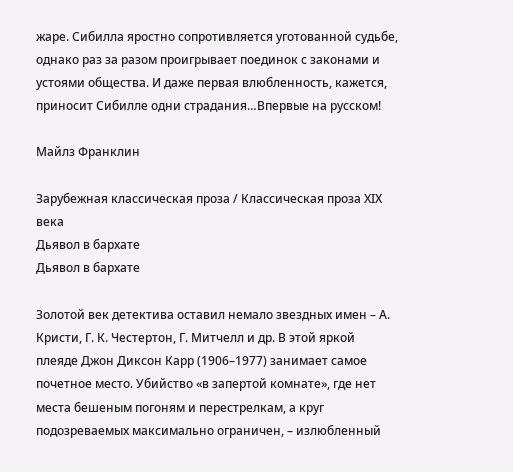жаре. Сибилла яростно сопротивляется уготованной судьбе, однако раз за разом проигрывает поединок с законами и устоями общества. И даже первая влюбленность, кажется, приносит Сибилле одни страдания…Впервые на русском!

Майлз Франклин

Зарубежная классическая проза / Классическая проза ХIX века
Дьявол в бархате
Дьявол в бархате

Золотой век детектива оставил немало звездных имен – А. Кристи, Г. К. Честертон, Г. Митчелл и др. В этой яркой плеяде Джон Диксон Карр (1906–1977) занимает самое почетное место. Убийство «в запертой комнате», где нет места бешеным погоням и перестрелкам, а круг подозреваемых максимально ограничен, – излюбленный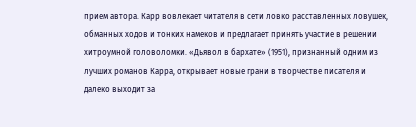прием автора. Карр вовлекает читателя в сети ловко расставленных ловушек, обманных ходов и тонких намеков и предлагает принять участие в решении хитроумной головоломки. «Дьявол в бархате» (1951), признанный одним из лучших романов Карра, открывает новые грани в творчестве писателя и далеко выходит за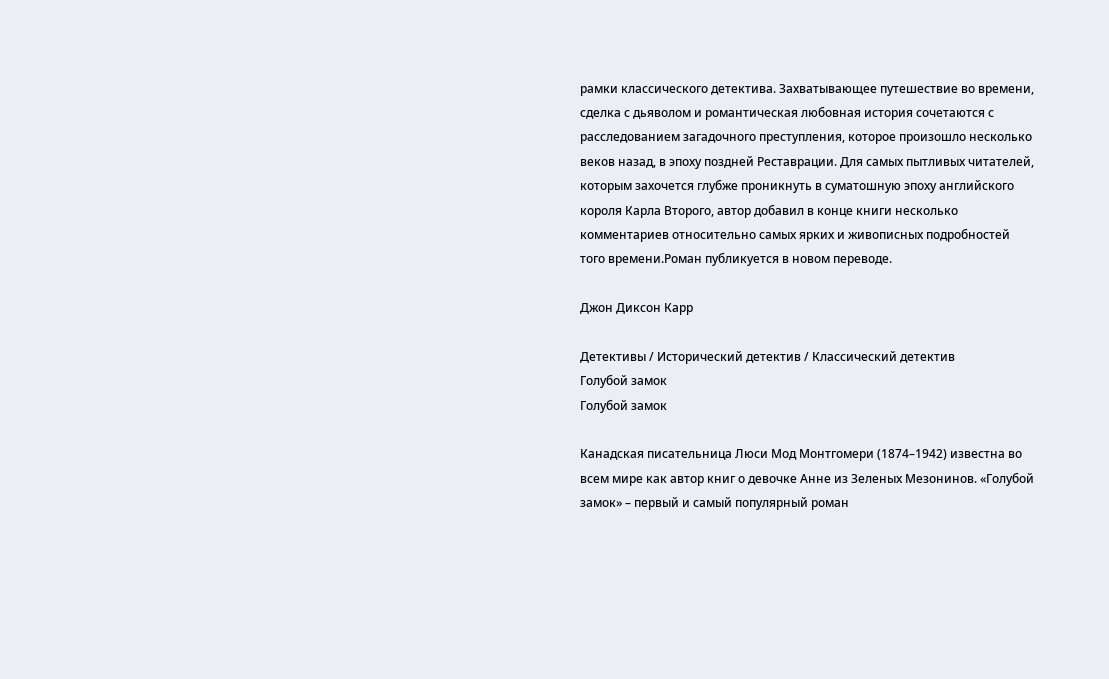рамки классического детектива. Захватывающее путешествие во времени, сделка с дьяволом и романтическая любовная история сочетаются с расследованием загадочного преступления, которое произошло несколько веков назад, в эпоху поздней Реставрации. Для самых пытливых читателей, которым захочется глубже проникнуть в суматошную эпоху английского короля Карла Второго, автор добавил в конце книги несколько комментариев относительно самых ярких и живописных подробностей того времени.Роман публикуется в новом переводе.

Джон Диксон Карр

Детективы / Исторический детектив / Классический детектив
Голубой замок
Голубой замок

Канадская писательница Люси Мод Монтгомери (1874–1942) известна во всем мире как автор книг о девочке Анне из Зеленых Мезонинов. «Голубой замок» – первый и самый популярный роман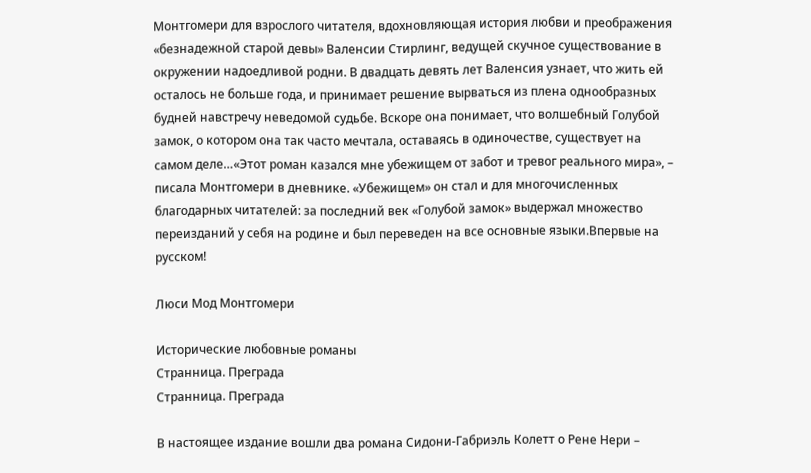Монтгомери для взрослого читателя, вдохновляющая история любви и преображения «безнадежной старой девы» Валенсии Стирлинг, ведущей скучное существование в окружении надоедливой родни. В двадцать девять лет Валенсия узнает, что жить ей осталось не больше года, и принимает решение вырваться из плена однообразных будней навстречу неведомой судьбе. Вскоре она понимает, что волшебный Голубой замок, о котором она так часто мечтала, оставаясь в одиночестве, существует на самом деле…«Этот роман казался мне убежищем от забот и тревог реального мира», – писала Монтгомери в дневнике. «Убежищем» он стал и для многочисленных благодарных читателей: за последний век «Голубой замок» выдержал множество переизданий у себя на родине и был переведен на все основные языки.Впервые на русском!

Люси Мод Монтгомери

Исторические любовные романы
Странница. Преграда
Странница. Преграда

В настоящее издание вошли два романа Сидони-Габриэль Колетт о Рене Нери –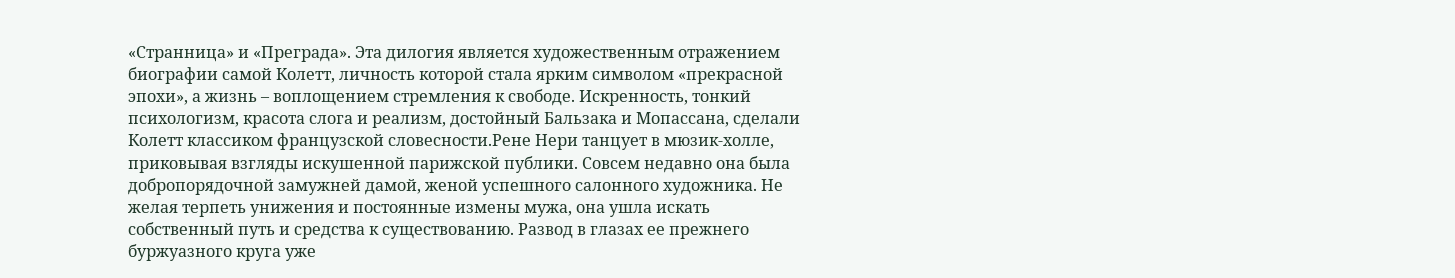«Странница» и «Преграда». Эта дилогия является художественным отражением биографии самой Колетт, личность которой стала ярким символом «прекрасной эпохи», а жизнь – воплощением стремления к свободе. Искренность, тонкий психологизм, красота слога и реализм, достойный Бальзака и Мопассана, сделали Колетт классиком французской словесности.Рене Нери танцует в мюзик-холле, приковывая взгляды искушенной парижской публики. Совсем недавно она была добропорядочной замужней дамой, женой успешного салонного художника. Не желая терпеть унижения и постоянные измены мужа, она ушла искать собственный путь и средства к существованию. Развод в глазах ее прежнего буржуазного круга уже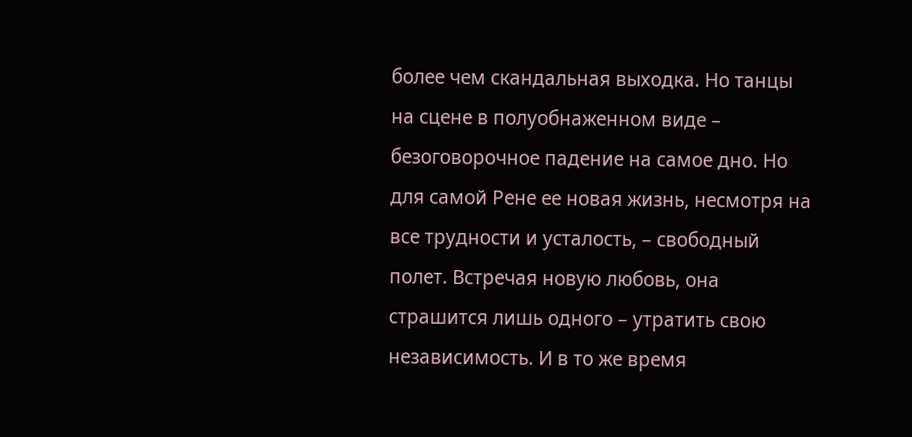более чем скандальная выходка. Но танцы на сцене в полуобнаженном виде – безоговорочное падение на самое дно. Но для самой Рене ее новая жизнь, несмотря на все трудности и усталость, – свободный полет. Встречая новую любовь, она страшится лишь одного – утратить свою независимость. И в то же время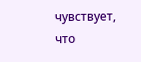чувствует, что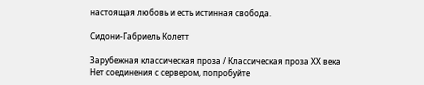настоящая любовь и есть истинная свобода.

Сидони-Габриель Колетт

Зарубежная классическая проза / Классическая проза ХX века
Нет соединения с сервером, попробуйте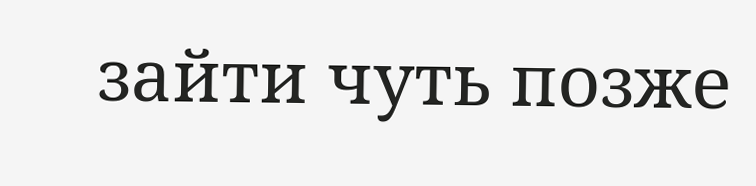зайти чуть позже